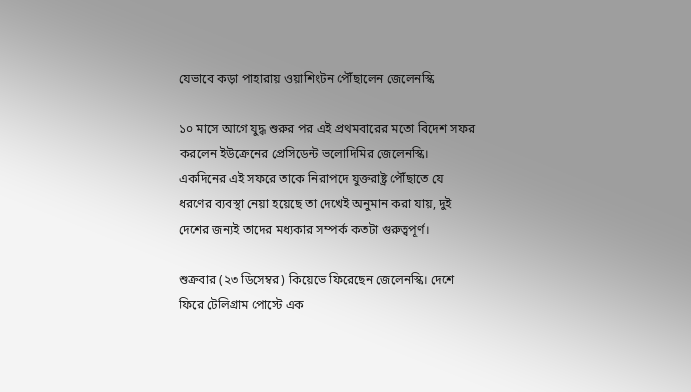যেভাবে কড়া পাহারায় ওয়াশিংটন পৌঁছালেন জেলেনস্কি

১০ মাসে আগে যুদ্ধ শুরুর পর এই প্রথমবারের মতো বিদেশ সফর করলেন ইউক্রেনের প্রেসিডেন্ট ভলোদিমির জেলেনস্কি। একদিনের এই সফরে তাকে নিরাপদে যুক্তরাষ্ট্র পৌঁছাতে যে ধরণের ব্যবস্থা নেয়া হয়েছে তা দেখেই অনুমান করা যায়, দুই দেশের জন্যই তাদের মধ্যকার সম্পর্ক কতটা গুরুত্বপূর্ণ।

শুক্রবার (২৩ ডিসেম্বর) কিয়েভে ফিরেছেন জেলেনস্কি। দেশে ফিরে টেলিগ্রাম পোস্টে এক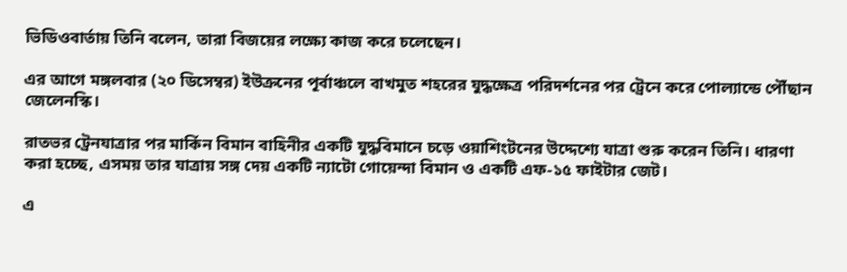ভিডিওবার্তায় তিনি বলেন, তারা বিজয়ের লক্ষ্যে কাজ করে চলেছেন।

এর আগে মঙ্গলবার (২০ ডিসেম্বর) ইউক্রনের পূর্বাঞ্চলে বাখমুত শহরের যুদ্ধক্ষেত্র পরিদর্শনের পর ট্রেনে করে পোল্যান্ডে পৌঁছান জেলেনস্কি।

রাতভর ট্রেনযাত্রার পর মার্কিন বিমান বাহিনীর একটি যুদ্ধবিমানে চড়ে ওয়াশিংটনের উদ্দেশ্যে যাত্রা শুরু করেন তিনি। ধারণা করা হচ্ছে, এসময় তার যাত্রায় সঙ্গ দেয় একটি ন্যাটো গোয়েন্দা বিমান ও একটি এফ-১৫ ফাইটার জেট।

এ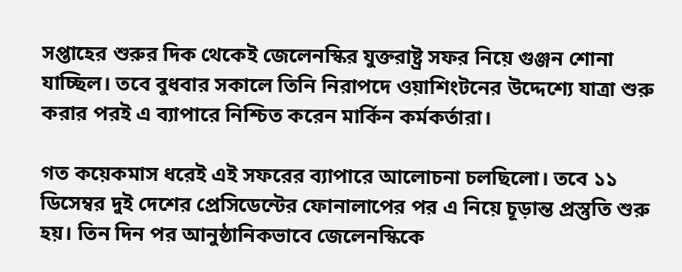সপ্তাহের শুরুর দিক থেকেই জেলেনস্কির যুক্তরাষ্ট্র সফর নিয়ে গুঞ্জন শোনা যাচ্ছিল। তবে বুধবার সকালে তিনি নিরাপদে ওয়াশিংটনের উদ্দেশ্যে যাত্রা শুরু করার পরই এ ব্যাপারে নিশ্চিত করেন মার্কিন কর্মকর্তারা।

গত কয়েকমাস ধরেই এই সফরের ব্যাপারে আলোচনা চলছিলো। তবে ১১ ডিসেম্বর দুই দেশের প্রেসিডেন্টের ফোনালাপের পর এ নিয়ে চূড়ান্ত প্রস্তুতি শুরু হয়। তিন দিন পর আনুষ্ঠানিকভাবে জেলেনস্কিকে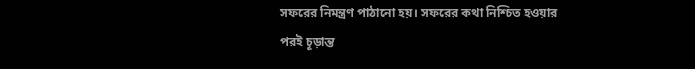সফরের নিমন্ত্রণ পাঠানো হয়। সফরের কথা নিশ্চিত হওয়ার পরই চূড়ান্ত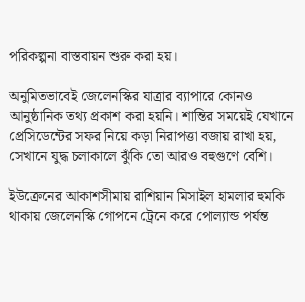পরিকল্পনা বাস্তবায়ন শুরু করা হয়।

অনুমিতভাবেই জেলেনস্কির যাত্রার ব্যাপারে কোনও আনুষ্ঠানিক তথ্য প্রকাশ করা হয়নি। শান্তির সময়েই যেখানে প্রেসিডেন্টের সফর নিয়ে কড়া নিরাপত্তা বজায় রাখা হয়, সেখানে যুদ্ধ চলাকালে ঝুঁকি তো আরও বহুগুণে বেশি।

ইউক্রেনের আকাশসীমায় রাশিয়ান মিসাইল হামলার হুমকি থাকায় জেলেনস্কি গোপনে ট্রেনে করে পোল্যান্ড পর্যন্ত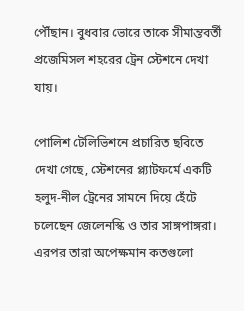পৌঁছান। বুধবার ভোরে তাকে সীমান্তবর্তী প্রজেমিসল শহরের ট্রেন স্টেশনে দেখা যায়।

পোলিশ টেলিভিশনে প্রচারিত ছবিতে দেখা গেছে, স্টেশনের প্ল্যাটফর্মে একটি হলুদ-নীল ট্রেনের সামনে দিয়ে হেঁটে চলেছেন জেলেনস্কি ও তার সাঙ্গপাঙ্গরা। এরপর তারা অপেক্ষমান কতগুলো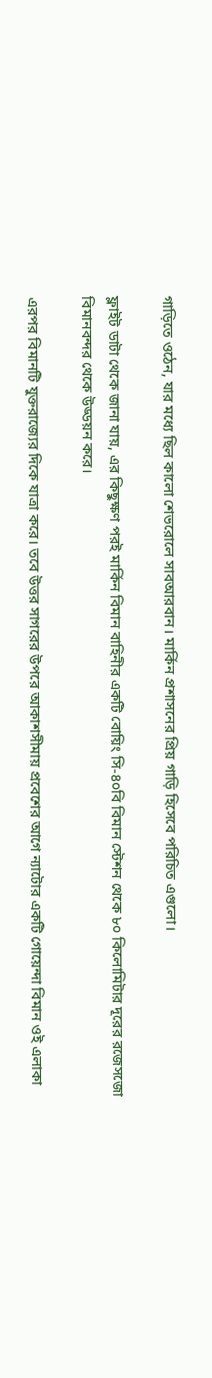গাড়িতে ওঠেন, যার মধ্যে ছিল কালো শেভরোলে সাবআরবান। মার্কিন প্রশাসনের প্রিয় গাড়ি হিসেবে পরিচিত এগুলো।

ফ্লাইট ডাটা থেকে জানা যায়, এর কিছুক্ষণ পরই মার্কিন বিমান বাহিনীর একটি বোয়িং সি-৪০বি বিমান স্টেশন থেকে ৮০ কিলোমিটার দূরের রজেসজো বিমানবন্দর থেকে উড্ডয়ন করে।

এরপর বিমানটি যুক্তরাজ্যের দিকে যাত্রা করে। তবে উত্তর সাগরের উপরে আকাশসীমায় প্রবেশের আগে ন্যাটোর একটি গোয়েন্দা বিমান ওই এলাকা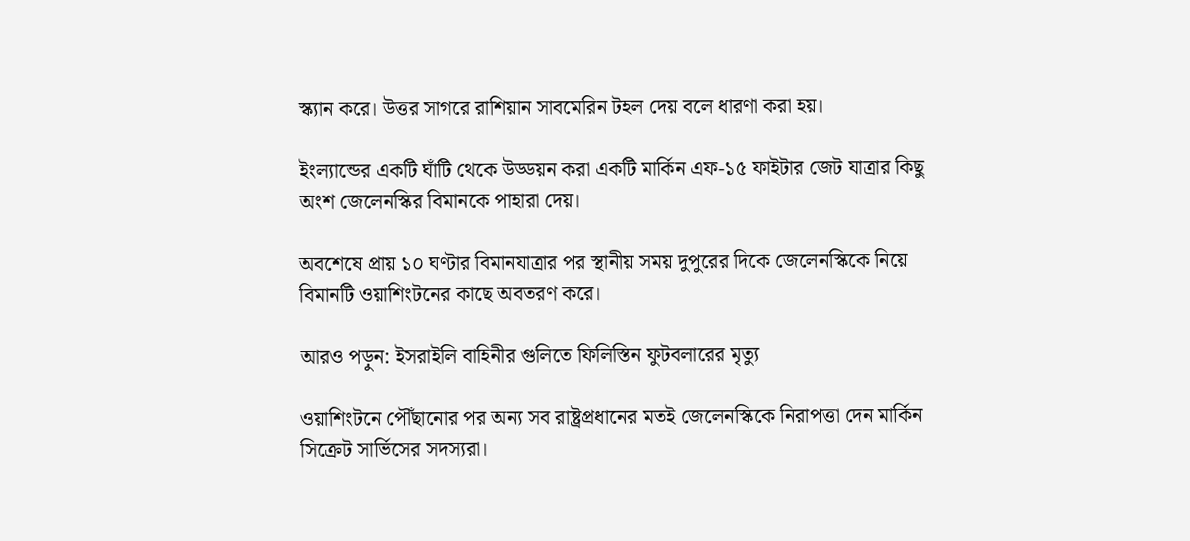স্ক্যান করে। উত্তর সাগরে রাশিয়ান সাবমেরিন টহল দেয় বলে ধারণা করা হয়।

ইংল্যান্ডের একটি ঘাঁটি থেকে উড্ডয়ন করা একটি মার্কিন এফ-১৫ ফাইটার জেট যাত্রার কিছু অংশ জেলেনস্কির বিমানকে পাহারা দেয়।

অবশেষে প্রায় ১০ ঘণ্টার বিমানযাত্রার পর স্থানীয় সময় দুপুরের দিকে জেলেনস্কিকে নিয়ে বিমানটি ওয়াশিংটনের কাছে অবতরণ করে।

আরও পড়ুন: ইসরাইলি বাহিনীর গুলিতে ফিলিস্তিন ফুটবলারের মৃত্যু

ওয়াশিংটনে পৌঁছানোর পর অন্য সব রাষ্ট্রপ্রধানের মতই জেলেনস্কিকে নিরাপত্তা দেন মার্কিন সিক্রেট সার্ভিসের সদস্যরা।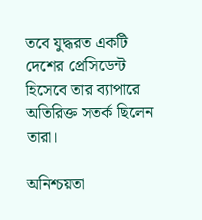তবে যুদ্ধরত একটি দেশের প্রেসিডেন্ট হিসেবে তার ব্যাপারে অতিরিক্ত সতর্ক ছিলেন তারা।

অনিশ্চয়তা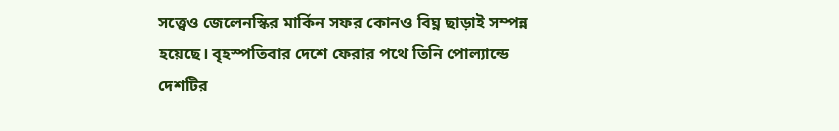সত্ত্বেও জেলেনস্কির মার্কিন সফর কোনও বিঘ্ন ছাড়াই সম্পন্ন হয়েছে। বৃহস্পতিবার দেশে ফেরার পথে তিনি পোল্যান্ডে দেশটির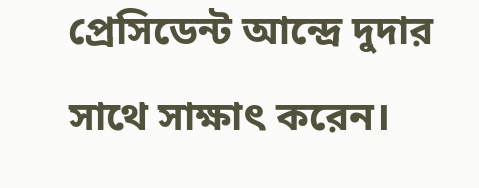প্রেসিডেন্ট আন্দ্রে দুদার সাথে সাক্ষাৎ করেন।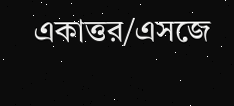একাত্তর/এসজে